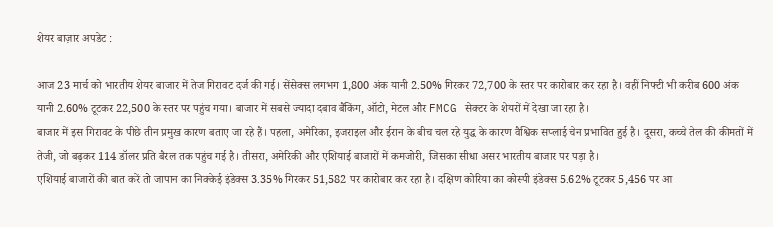शेयर बाज़ार अपडेट :

आज 23 मार्च को भारतीय शेयर बाजार में तेज गिरावट दर्ज की गई। सेंसेक्स लगभग 1,800 अंक यानी 2.50% गिरकर 72,700 के स्तर पर कारोबार कर रहा है। वहीं निफ्टी भी करीब 600 अंक यानी 2.60% टूटकर 22,500 के स्तर पर पहुंच गया। बाजार में सबसे ज्यादा दबाव बैंकिंग, ऑटो, मेटल और FMCG सेक्टर के शेयरों में देखा जा रहा है।
बाजार में इस गिरावट के पीछे तीन प्रमुख कारण बताए जा रहे हैं। पहला, अमेरिका, इजराइल और ईरान के बीच चल रहे युद्ध के कारण वैश्विक सप्लाई चेन प्रभावित हुई है। दूसरा, कच्चे तेल की कीमतों में तेजी, जो बढ़कर 114 डॉलर प्रति बैरल तक पहुंच गई है। तीसरा, अमेरिकी और एशियाई बाजारों में कमजोरी, जिसका सीधा असर भारतीय बाजार पर पड़ा है।
एशियाई बाजारों की बात करें तो जापान का निक्केई इंडेक्स 3.35% गिरकर 51,582 पर कारोबार कर रहा है। दक्षिण कोरिया का कोस्पी इंडेक्स 5.62% टूटकर 5,456 पर आ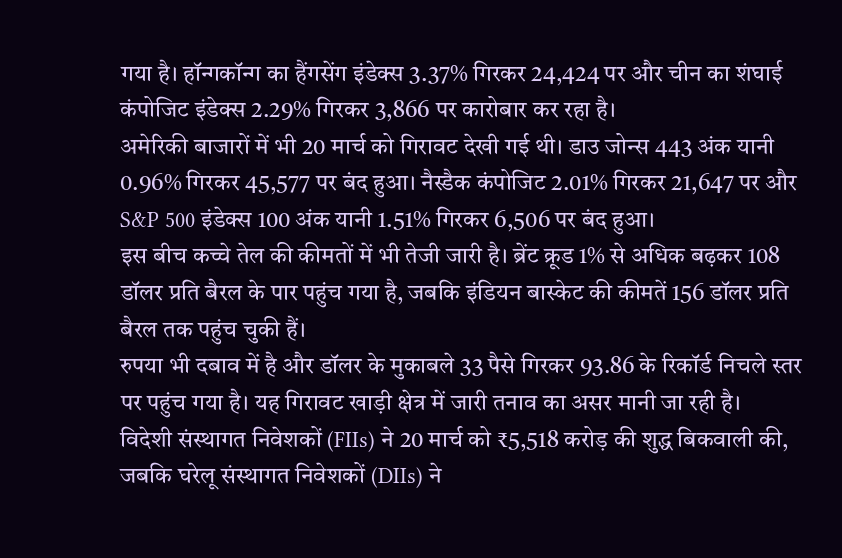गया है। हॉन्गकॉन्ग का हैंगसेंग इंडेक्स 3.37% गिरकर 24,424 पर और चीन का शंघाई कंपोजिट इंडेक्स 2.29% गिरकर 3,866 पर कारोबार कर रहा है।
अमेरिकी बाजारों में भी 20 मार्च को गिरावट देखी गई थी। डाउ जोन्स 443 अंक यानी 0.96% गिरकर 45,577 पर बंद हुआ। नैस्डैक कंपोजिट 2.01% गिरकर 21,647 पर और S&P 500 इंडेक्स 100 अंक यानी 1.51% गिरकर 6,506 पर बंद हुआ।
इस बीच कच्चे तेल की कीमतों में भी तेजी जारी है। ब्रेंट क्रूड 1% से अधिक बढ़कर 108 डॉलर प्रति बैरल के पार पहुंच गया है, जबकि इंडियन बास्केट की कीमतें 156 डॉलर प्रति बैरल तक पहुंच चुकी हैं।
रुपया भी दबाव में है और डॉलर के मुकाबले 33 पैसे गिरकर 93.86 के रिकॉर्ड निचले स्तर पर पहुंच गया है। यह गिरावट खाड़ी क्षेत्र में जारी तनाव का असर मानी जा रही है।
विदेशी संस्थागत निवेशकों (FIIs) ने 20 मार्च को ₹5,518 करोड़ की शुद्ध बिकवाली की, जबकि घरेलू संस्थागत निवेशकों (DIIs) ने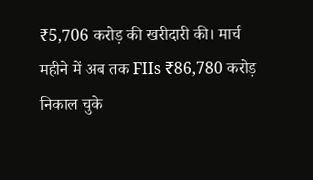₹5,706 करोड़ की खरीदारी की। मार्च महीने में अब तक FIIs ₹86,780 करोड़ निकाल चुके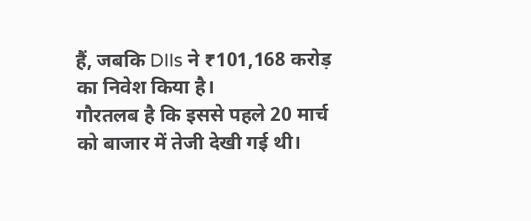हैं, जबकि DIIs ने ₹101,168 करोड़ का निवेश किया है।
गौरतलब है कि इससे पहले 20 मार्च को बाजार में तेजी देखी गई थी।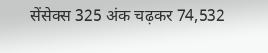सेंसेक्स 325 अंक चढ़कर 74,532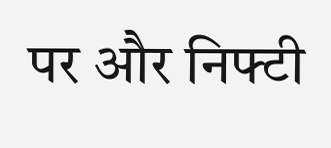पर और निफ्टी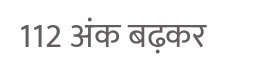112 अंक बढ़कर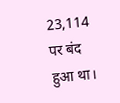23,114 पर बंद हुआ था।